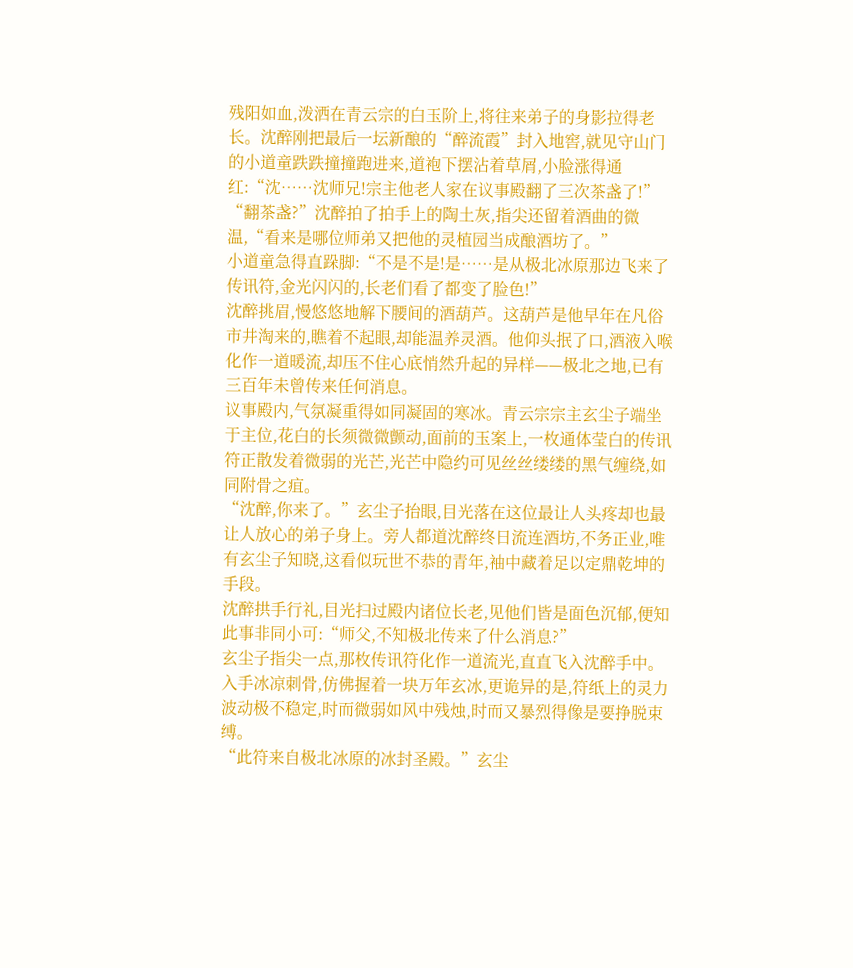残阳如血,泼洒在青云宗的白玉阶上,将往来弟子的身影拉得老长。沈醉刚把最后一坛新酿的“醉流霞”封入地窖,就见守山门的小道童跌跌撞撞跑进来,道袍下摆沾着草屑,小脸涨得通红:“沈……沈师兄!宗主他老人家在议事殿翻了三次茶盏了!”
“翻茶盏?”沈醉拍了拍手上的陶土灰,指尖还留着酒曲的微温,“看来是哪位师弟又把他的灵植园当成酿酒坊了。”
小道童急得直跺脚:“不是不是!是……是从极北冰原那边飞来了传讯符,金光闪闪的,长老们看了都变了脸色!”
沈醉挑眉,慢悠悠地解下腰间的酒葫芦。这葫芦是他早年在凡俗市井淘来的,瞧着不起眼,却能温养灵酒。他仰头抿了口,酒液入喉化作一道暖流,却压不住心底悄然升起的异样——极北之地,已有三百年未曾传来任何消息。
议事殿内,气氛凝重得如同凝固的寒冰。青云宗宗主玄尘子端坐于主位,花白的长须微微颤动,面前的玉案上,一枚通体莹白的传讯符正散发着微弱的光芒,光芒中隐约可见丝丝缕缕的黑气缠绕,如同附骨之疽。
“沈醉,你来了。”玄尘子抬眼,目光落在这位最让人头疼却也最让人放心的弟子身上。旁人都道沈醉终日流连酒坊,不务正业,唯有玄尘子知晓,这看似玩世不恭的青年,袖中藏着足以定鼎乾坤的手段。
沈醉拱手行礼,目光扫过殿内诸位长老,见他们皆是面色沉郁,便知此事非同小可:“师父,不知极北传来了什么消息?”
玄尘子指尖一点,那枚传讯符化作一道流光,直直飞入沈醉手中。入手冰凉刺骨,仿佛握着一块万年玄冰,更诡异的是,符纸上的灵力波动极不稳定,时而微弱如风中残烛,时而又暴烈得像是要挣脱束缚。
“此符来自极北冰原的冰封圣殿。”玄尘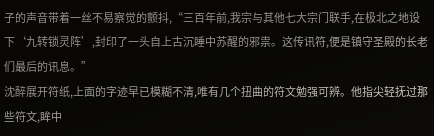子的声音带着一丝不易察觉的颤抖,“三百年前,我宗与其他七大宗门联手,在极北之地设下‘九转锁灵阵’,封印了一头自上古沉睡中苏醒的邪祟。这传讯符,便是镇守圣殿的长老们最后的讯息。”
沈醉展开符纸,上面的字迹早已模糊不清,唯有几个扭曲的符文勉强可辨。他指尖轻抚过那些符文,眸中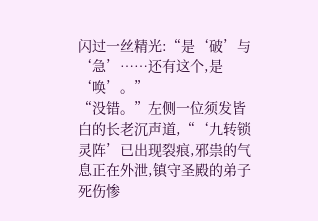闪过一丝精光:“是‘破’与‘急’……还有这个,是‘唤’。”
“没错。”左侧一位须发皆白的长老沉声道,“‘九转锁灵阵’已出现裂痕,邪祟的气息正在外泄,镇守圣殿的弟子死伤惨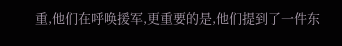重,他们在呼唤援军,更重要的是,他们提到了一件东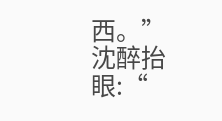西。”
沈醉抬眼:“